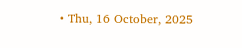• Thu, 16 October, 2025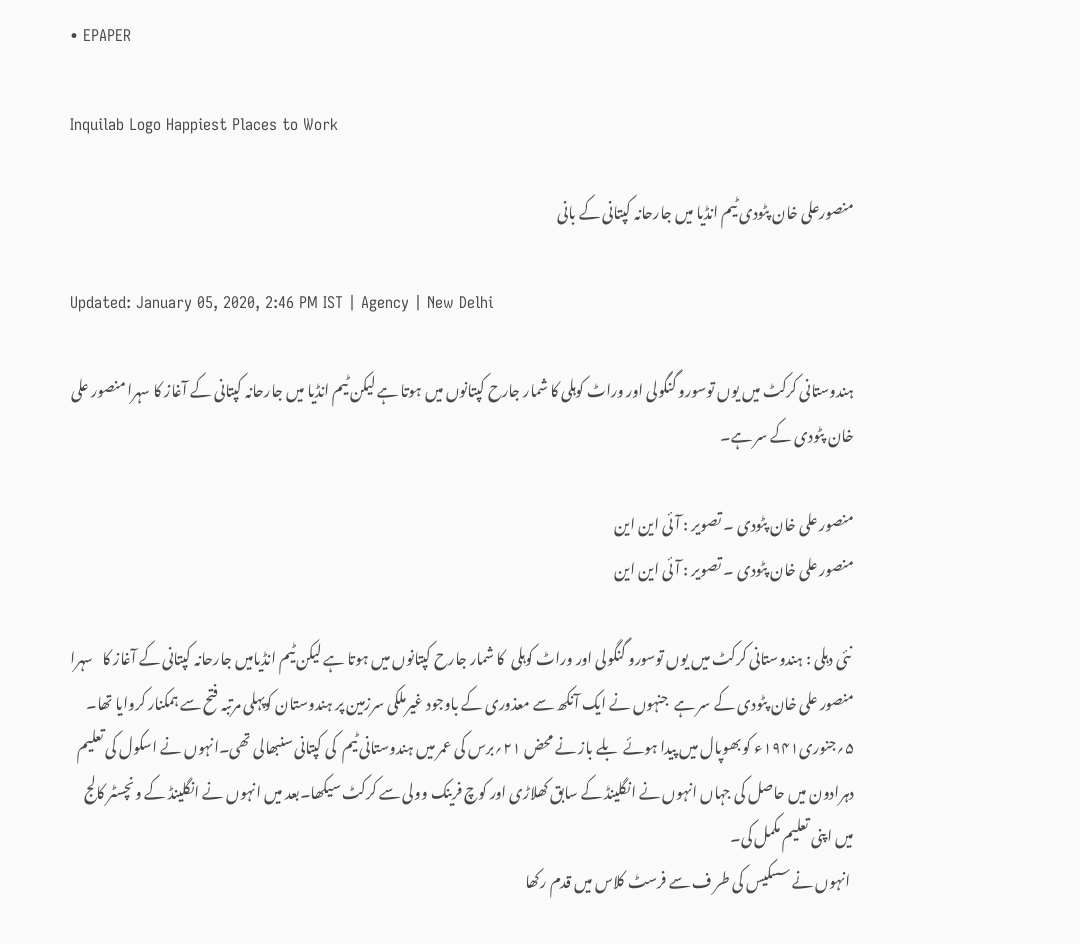• EPAPER

Inquilab Logo Happiest Places to Work

منصورعلی خان پٹودی ٹیم انڈیا میں جارحانہ کپتانی کے بانی

Updated: January 05, 2020, 2:46 PM IST | Agency | New Delhi

ہندوستانی کرکٹ میں یوں توسورو گنگولی اور وراٹ کوہلی کا شمار جارح کپتانوں میں ہوتا ہے لیکن ٹیم انڈیا میں جارحانہ کپتانی کے آغاز کا سہرا منصور علی خان پٹودی کے سر ہے۔

منصور علی خان پٹودی ۔ تصویر : آئی این این
منصور علی خان پٹودی ۔ تصویر : آئی این این

 نئی دہلی : ہندوستانی کرکٹ میں یوں توسورو گنگولی اور وراٹ کوہلی  کا شمار جارح کپتانوں میں ہوتا ہے لیکن ٹیم انڈیامیں جارحانہ کپتانی کے آغاز کا   سہرا منصور علی خان پٹودی کے سر ہے  جنہوں نے ایک آنکھ سے معذوری کے باوجود غیرملکی سرزمین پر ہندوستان کوپہلی مرتبہ فتح سے ہمکنار کروایا تھا۔ ۵؍جنوری۱۹۴۱ء کو بھوپال میں پیدا ہوئے  بلے باز نے محض ۲۱؍برس کی عمر میں ہندوستانی ٹیم  کی کپتانی سنبھالی تھی۔انہوں نے اسکول کی تعلیم دہرادون میں حاصل کی جہاں انہوں نے انگلینڈ کے سابق کھلاڑی اور کوچ فرینک وولی سے کرکٹ سیکھا۔بعد میں انہوں نے انگلینڈ کے ونچسٹر کالج میں اپنی تعلیم مکمل کی۔
 انہوں نے سسکیس کی طر ف سے فرسٹ کلاس میں قدم رکھا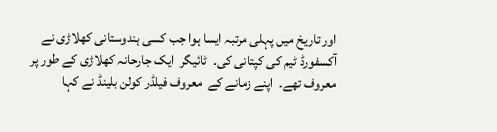اور تاریخ میں پہلی مرتبہ ایسا ہوا جب کسی ہندوستانی کھلاڑی نے آکسفورڈ ٹیم کی کپتانی کی۔  ٹائیگر  ایک جارحانہ کھلاڑی کے طور پر معروف تھے۔  اپنے زمانے کے  معروف فیلڈر کولن بلینڈ نے کہا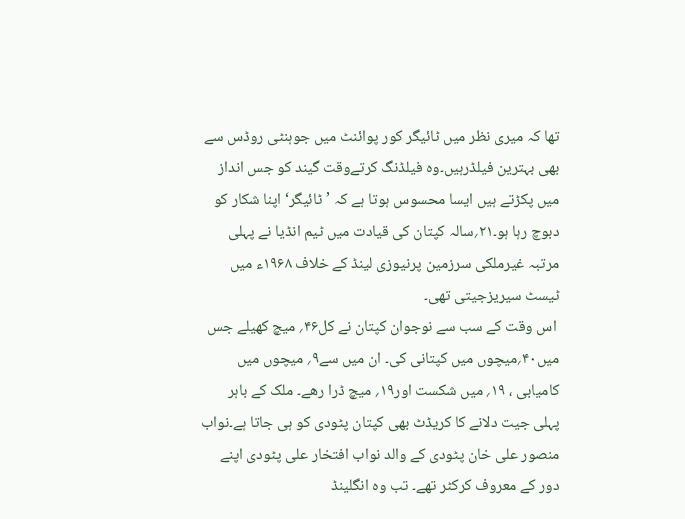تھا کہ میری نظر میں ٹائیگر کور پوائنٹ میں جوہنٹی روڈس سے بھی بہترین فیلڈرہیں۔وہ فیلڈنگ کرتےوقت گیند کو جس انداز میں پکڑتے ہیں ایسا محسوس ہوتا ہے کہ ’ٹائیگر‘ اپنا شکار کو دبوچ رہا ہو۔۲۱؍سالہ کپتان کی قیادت میں ٹیم انڈیا نے پہلی مرتبہ غیرملکی سرزمین پرنیوزی لینڈ کے خلاف ۱۹۶۸ء میں ٹیسٹ سیریزجیتی تھی۔
 اس وقت کے سب سے نوجوان کپتان نے کل۴۶؍ میچ کھیلے جس میں۴۰؍میچوں میں کپتانی کی۔ ان میں سے۹؍ میچوں میں کامیابی ، ۱۹؍ میں شکست اور۱۹؍ میچ ڈرا رهے۔ ملک کے باہر پہلی جیت دلانے کا کریڈٹ بھی کپتان پٹودی کو ہی جاتا ہے۔نواب منصور علی خان پٹودی کے والد نواب افتخار علی پٹودی اپنے دور کے معروف کرکٹر تھے۔ تب وہ انگلینڈ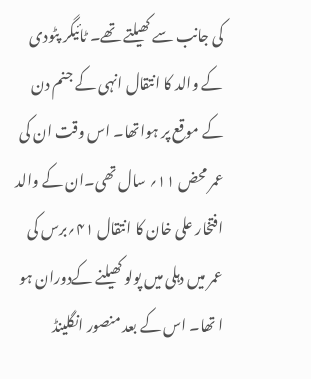کی جانب سے کھیلتے تھے۔ ٹائیگر پٹودی کے والد کا انتقال انہی کے جنم دن کے موقع پر ہواتھا۔ اس وقت ان کی عمر محض ۱۱؍ سال تھی۔ان کے والد افتخار علی خان کا انتقال ۴۱؍برس کی عمر میں دہلی میں پولو کھیلنے کےدوران ہو ا تھا۔ اس کے بعد منصور انگلینڈ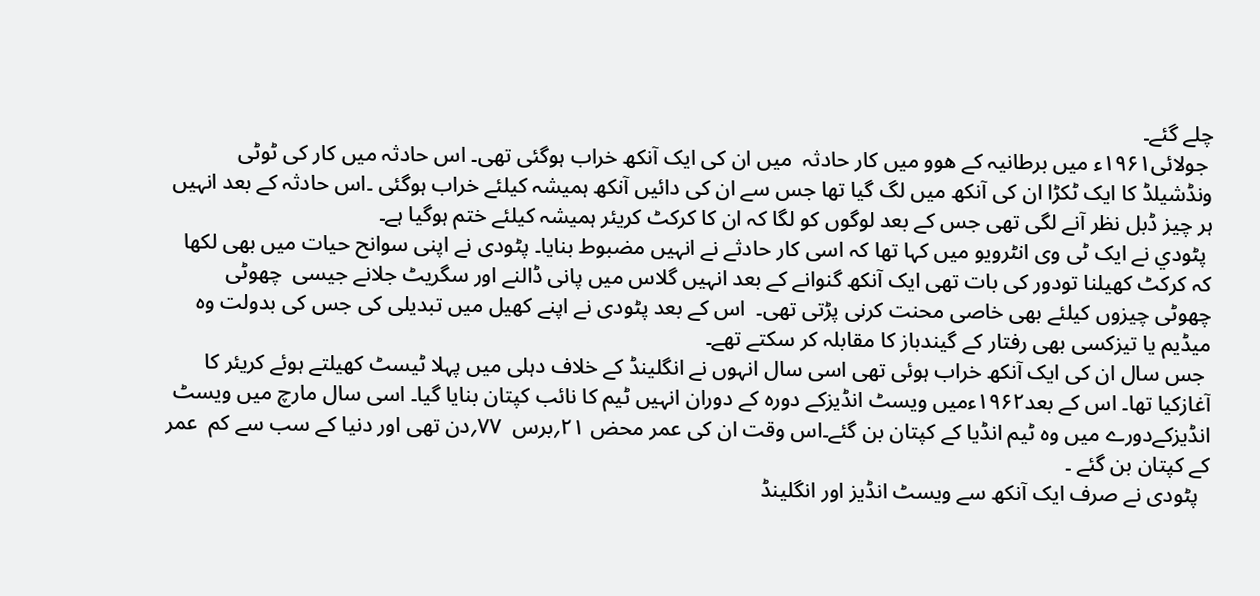چلے گئے۔
 جولائی۱۹۶۱ء میں برطانیہ کے ھوو میں کار حادثہ  میں ان کی ایک آنکھ خراب ہوگئی تھی۔ اس حادثہ میں کار کی ٹوٹی ونڈشیلڈ کا ایک ٹکڑا ان کی آنکھ میں لگ گیا تھا جس سے ان کی دائیں آنکھ ہمیشہ کیلئے خراب ہوگئی ۔اس حادثہ کے بعد انہیں ہر چیز ڈبل نظر آنے لگی تھی جس کے بعد لوگوں کو لگا کہ ان کا کرکٹ کریئر ہمیشہ کیلئے ختم ہوگیا ہے۔
 پٹودي نے ایک ٹی وی انٹرویو میں کہا تھا کہ اسی کار حادثے نے انہیں مضبوط بنایا۔ پٹودی نے اپنی سوانح حیات میں بھی لکھا کہ کرکٹ کھیلنا تودور کی بات تھی ایک آنکھ گنوانے کے بعد انہیں گلاس میں پانی ڈالنے اور سگریٹ جلانے جیسی  چھوٹی چھوٹی چیزوں کیلئے بھی خاصی محنت کرنی پڑتی تھی۔  اس كے بعد پٹودی نے اپنے کھیل میں تبدیلی کی جس کی بدولت وہ میڈیم یا تیزکسی بھی رفتار کے گیندباز کا مقابلہ کر سکتے تھے۔
 جس سال ان کی ایک آنکھ خراب ہوئی تھی اسی سال انہوں نے انگلینڈ کے خلاف دہلی میں پہلا ٹیسٹ کھیلتے ہوئے کریئر کا آغازکیا تھا۔ اس کے بعد۱۹۶۲ءمیں ویسٹ انڈیزکے دورہ کے دوران انہیں ٹیم کا نائب کپتان بنایا گیا۔ اسی سال مارچ میں ویسٹ انڈیزکےدورے میں وہ ٹیم انڈیا کے کپتان بن گئے۔اس وقت ان کی عمر محض ۲۱؍برس  ۷۷؍دن تھی اور دنیا کے سب سے کم  عمر کے کپتان بن گئے ۔
  پٹودی نے صرف ایک آنکھ سے ویسٹ انڈیز اور انگلینڈ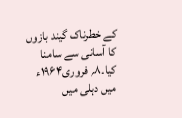کے خطرناک گیند بازوں کا آسانی سے سامنا کیا۔۸؍ فروری۱۹۶۴ء میں دہلی میں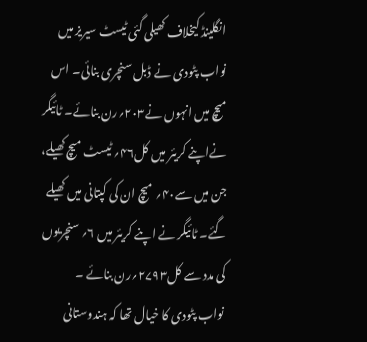انگلینڈ کیخلاف کھیلی گئی ٹیسٹ سیریز میں نواب پٹودی نے ڈبل سنچری بنائی۔ اس میچ میں انہوں نے۲۰۳؍رن بنائے۔ ٹائیگر نےاپنے کریئر میں کل۴۶؍ ٹیسٹ میچ کھیلے، جن میں سے۴۰؍ میچ ان کی کپتانی میں کھیلے گئے۔ ٹائیگر نے اپنے کریئر میں ۶؍ سنچریوں کی مدد سے کل۲۷۹۳؍رن بنائے ۔
 نواب پٹودی کا خیال تھا کہ ہندوستانی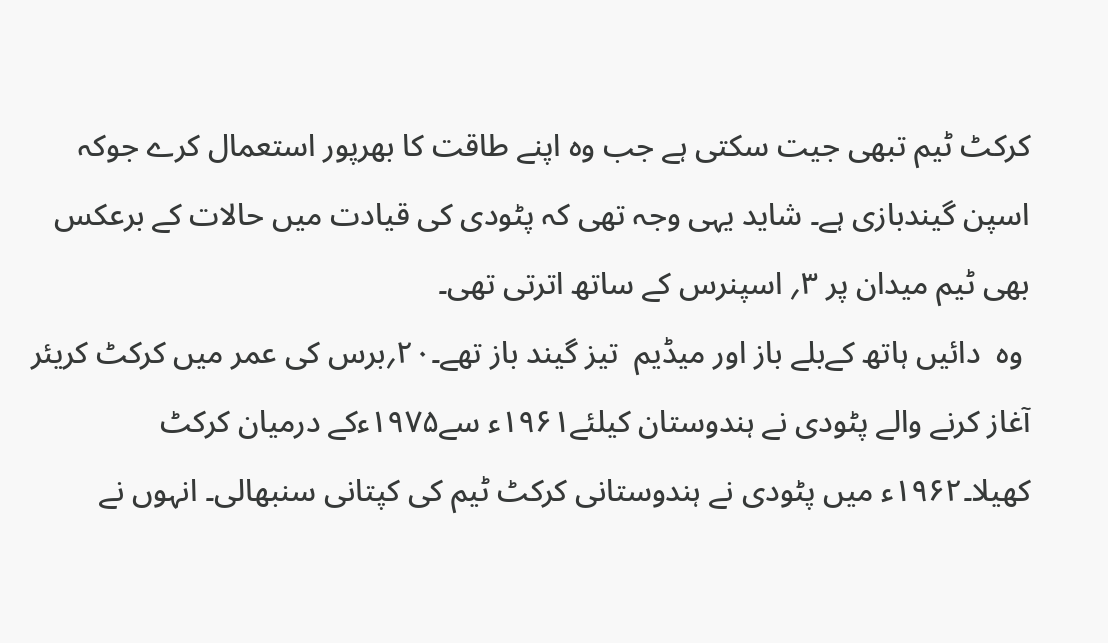کرکٹ ٹیم تبھی جیت سکتی ہے جب وہ اپنے طاقت کا بھرپور استعمال کرے جوکہ اسپن گیندبازی ہے۔ شاید یہی وجہ تھی کہ پٹودی کی قیادت میں حالات کے برعکس بھی ٹیم میدان پر ۳؍ اسپنرس کے ساتھ اترتی تھی۔
 وہ  دائیں ہاتھ کےبلے باز اور میڈیم  تیز گیند باز تھے۔۲۰؍برس کی عمر میں کرکٹ کریئر آغاز کرنے والے پٹودی نے ہندوستان کیلئے۱۹۶۱ء سے۱۹۷۵ءکے درمیان کرکٹ کھیلا۔۱۹۶۲ء میں پٹودی نے ہندوستانی کرکٹ ٹیم کی کپتانی سنبھالی۔ انہوں نے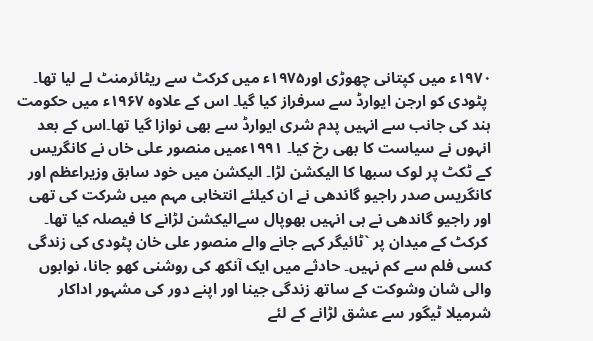۱۹۷۰ء میں کپتانی چھوڑی اور۱۹۷۵ء میں کرکٹ سے ریٹائرمنٹ لے لیا تھا۔
 پٹودی کو ارجن ایوارڈ سے سرفراز کیا گیا۔ اس کے علاوہ ۱۹۶۷ء میں حکومت ہند کی جانب سے انہیں پدم شری ایوارڈ سے بھی نوازا گیا تھا۔اس کے بعد انہوں نے سیاست کا بھی رخ کیا۔ ۱۹۹۱ءمیں منصور علی خاں نے کانگریس کے ٹکٹ پر لوک سبھا کا الیکشن لڑا۔ الیکشن میں خود سابق وزیراعظم اور کانگریس صدر راجیو گاندھی نے ان کیلئے انتخابی مہم میں شرکت کی تھی  اور راجیو گاندھی نے ہی انہیں بھوپال سےالیکشن لڑانے کا فیصلہ کیا تھا۔
 کرکٹ کے میدان پر `ٹائیگر کہے جانے والے منصور علی خان پٹودی کی زندگی کسی فلم سے کم نہیں۔ حادثے میں ایک آنکھ کی روشنی کھو جانا، نوابوں والی شان وشوکت کے ساتھ زندگی جینا اور اپنے دور کی مشہور اداکار شرمیلا ٹیگور سے عشق لڑانے کے لئے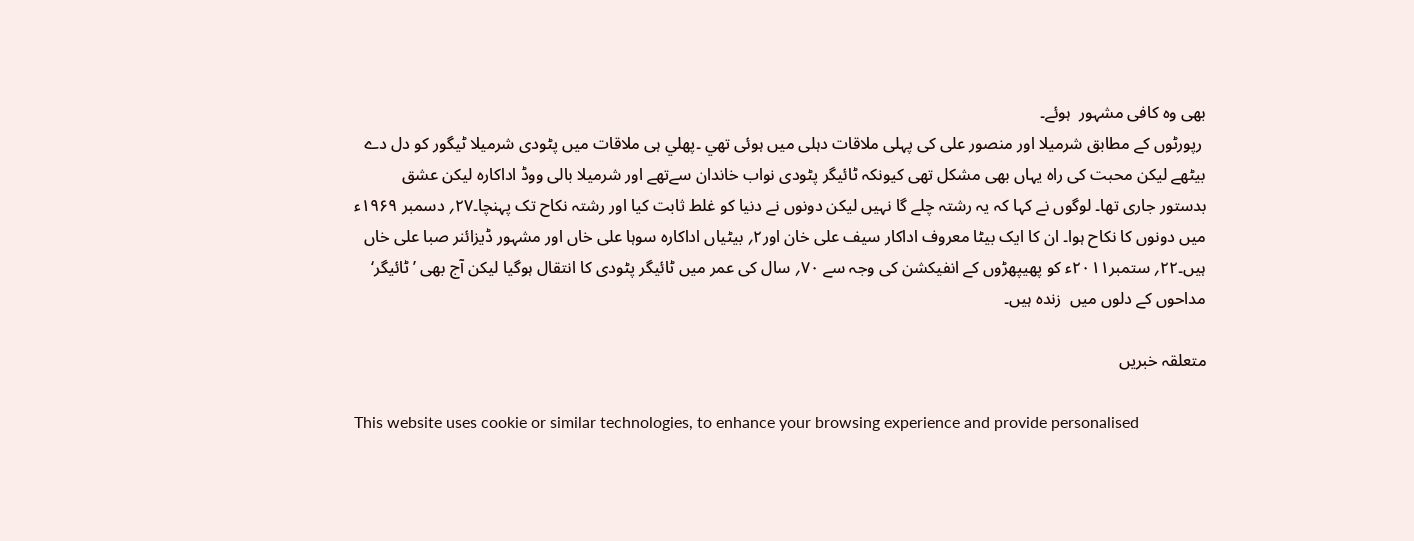بھی وہ کافی مشہور  ہوئے۔
 رپورٹوں کے مطابق شرمیلا اور منصور علی کی پہلی ملاقات دہلی میں ہوئی تھي ۔پهلي ہی ملاقات میں پٹودی شرمیلا ٹیگور کو دل دے بیٹھے لیکن محبت کی راہ یہاں بھی مشکل تھی کیونکہ ٹائیگر پٹودی نواب خاندان سےتھے اور شرمیلا بالی ووڈ اداکارہ لیکن عشق بدستور جاری تھا۔ لوگوں نے کہا کہ یہ رشتہ چلے گا نہیں لیکن دونوں نے دنیا کو غلط ثابت کیا اور رشتہ نکاح تک پہنچا۔۲۷؍ دسمبر ۱۹۶۹ء میں دونوں کا نکاح ہوا۔ ان کا ایک بیٹا معروف اداکار سیف علی خان اور۲؍ بیٹیاں اداکارہ سوہا علی خاں اور مشہور ڈیزائنر صبا علی خاں ہیں۔۲۲؍ ستمبر۲۰۱۱ء کو پھیپھڑوں کے انفیکشن کی وجہ سے ۷۰؍ سال کی عمر میں ٹائيگر پٹودی کا انتقال ہوگیا لیکن آج بھی ’ٹائیگر‘ مداحوں کے دلوں میں  زندہ ہیں۔

متعلقہ خبریں

This website uses cookie or similar technologies, to enhance your browsing experience and provide personalised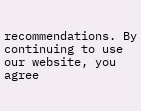recommendations. By continuing to use our website, you agree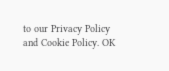to our Privacy Policy and Cookie Policy. OK